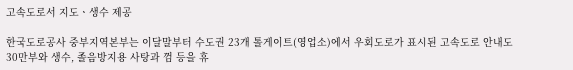고속도로서 지도ㆍ생수 제공

한국도로공사 중부지역본부는 이달말부터 수도권 23개 톨게이트(영업소)에서 우회도로가 표시된 고속도로 안내도 30만부와 생수, 졸음방지용 사탕과 껌 등을 휴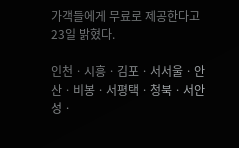가객들에게 무료로 제공한다고 23일 밝혔다.

인천ㆍ시흥ㆍ김포ㆍ서서울ㆍ안산ㆍ비봉ㆍ서평택ㆍ청북ㆍ서안성ㆍ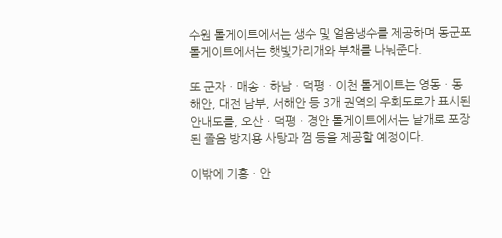수원 톨게이트에서는 생수 및 얼음냉수를 제공하며 동군포 톨게이트에서는 햇빛가리개와 부채를 나눠준다.

또 군자ㆍ매송ㆍ하남ㆍ덕평ㆍ이천 톨게이트는 영동ㆍ동해안, 대전 남부, 서해안 등 3개 권역의 우회도로가 표시된 안내도를, 오산ㆍ덕평ㆍ경안 톨게이트에서는 낱개로 포장된 졸음 방지용 사탕과 껌 등을 제공할 예정이다.

이밖에 기흥ㆍ안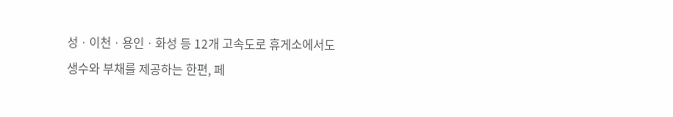성ㆍ이천ㆍ용인ㆍ화성 등 12개 고속도로 휴게소에서도 생수와 부채를 제공하는 한편, 페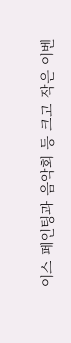이스 페인팅과 음악회 등 크고 작은 이벤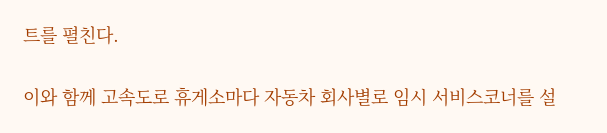트를 펼친다.

이와 함께 고속도로 휴게소마다 자동차 회사별로 임시 서비스코너를 설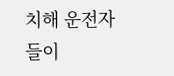치해 운전자들이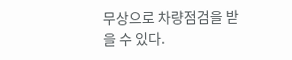무상으로 차량점검을 받을 수 있다.